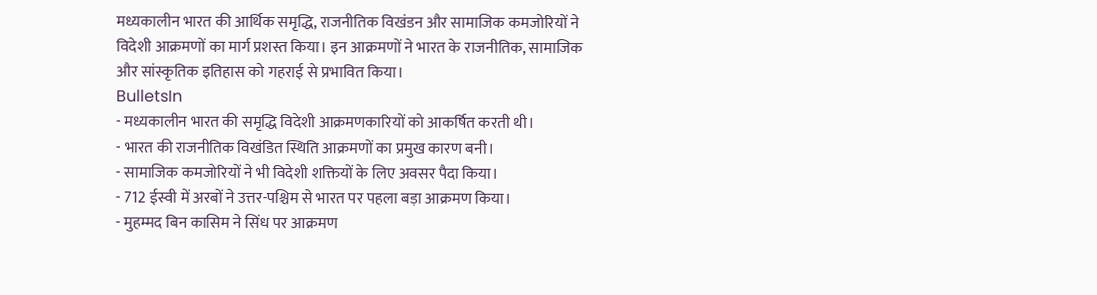मध्यकालीन भारत की आर्थिक समृद्धि, राजनीतिक विखंडन और सामाजिक कमजोरियों ने विदेशी आक्रमणों का मार्ग प्रशस्त किया। इन आक्रमणों ने भारत के राजनीतिक, सामाजिक और सांस्कृतिक इतिहास को गहराई से प्रभावित किया।
BulletsIn
- मध्यकालीन भारत की समृद्धि विदेशी आक्रमणकारियों को आकर्षित करती थी।
- भारत की राजनीतिक विखंडित स्थिति आक्रमणों का प्रमुख कारण बनी।
- सामाजिक कमजोरियों ने भी विदेशी शक्तियों के लिए अवसर पैदा किया।
- 712 ईस्वी में अरबों ने उत्तर-पश्चिम से भारत पर पहला बड़ा आक्रमण किया।
- मुहम्मद बिन कासिम ने सिंध पर आक्रमण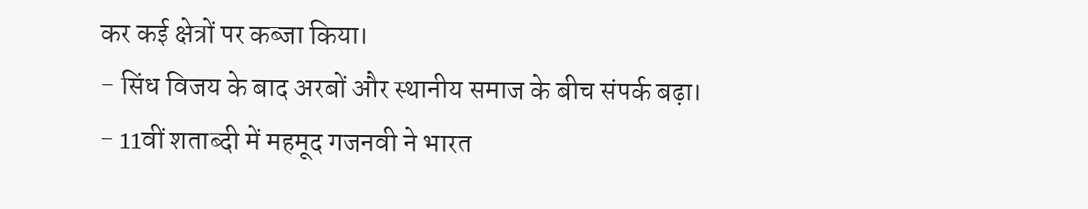कर कई क्षेत्रों पर कब्जा किया।
- सिंध विजय के बाद अरबों और स्थानीय समाज के बीच संपर्क बढ़ा।
- 11वीं शताब्दी में महमूद गजनवी ने भारत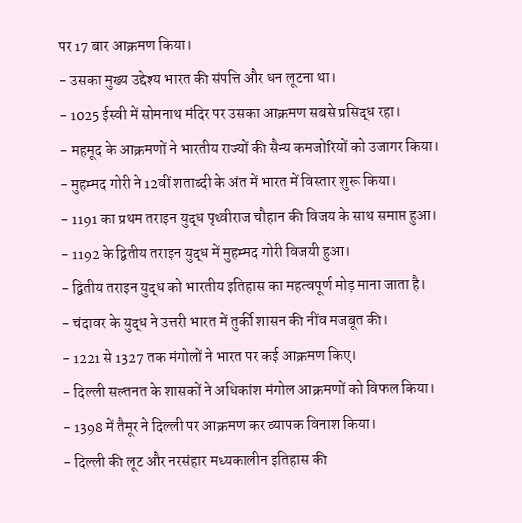पर 17 बार आक्रमण किया।
- उसका मुख्य उद्देश्य भारत की संपत्ति और धन लूटना था।
- 1025 ईस्वी में सोमनाथ मंदिर पर उसका आक्रमण सबसे प्रसिद्ध रहा।
- महमूद के आक्रमणों ने भारतीय राज्यों की सैन्य कमजोरियों को उजागर किया।
- मुहम्मद गोरी ने 12वीं शताब्दी के अंत में भारत में विस्तार शुरू किया।
- 1191 का प्रथम तराइन युद्ध पृथ्वीराज चौहान की विजय के साथ समाप्त हुआ।
- 1192 के द्वितीय तराइन युद्ध में मुहम्मद गोरी विजयी हुआ।
- द्वितीय तराइन युद्ध को भारतीय इतिहास का महत्वपूर्ण मोड़ माना जाता है।
- चंदावर के युद्ध ने उत्तरी भारत में तुर्की शासन की नींव मजबूत की।
- 1221 से 1327 तक मंगोलों ने भारत पर कई आक्रमण किए।
- दिल्ली सल्तनत के शासकों ने अधिकांश मंगोल आक्रमणों को विफल किया।
- 1398 में तैमूर ने दिल्ली पर आक्रमण कर व्यापक विनाश किया।
- दिल्ली की लूट और नरसंहार मध्यकालीन इतिहास की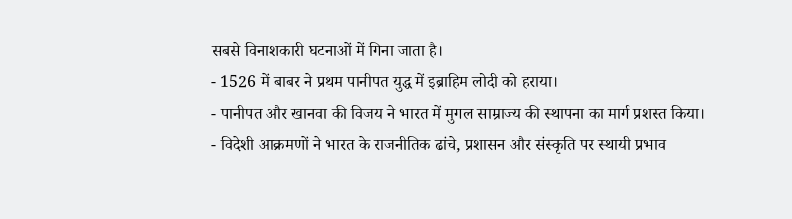सबसे विनाशकारी घटनाओं में गिना जाता है।
- 1526 में बाबर ने प्रथम पानीपत युद्ध में इब्राहिम लोदी को हराया।
- पानीपत और खानवा की विजय ने भारत में मुगल साम्राज्य की स्थापना का मार्ग प्रशस्त किया।
- विदेशी आक्रमणों ने भारत के राजनीतिक ढांचे, प्रशासन और संस्कृति पर स्थायी प्रभाव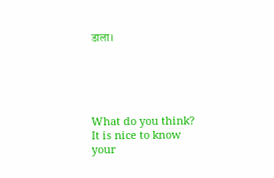डाला।





What do you think?
It is nice to know your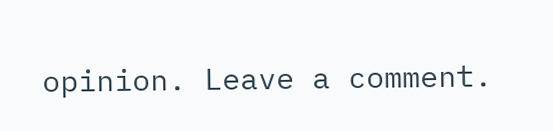opinion. Leave a comment.